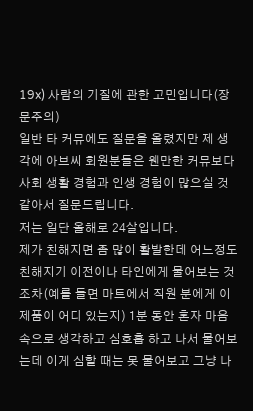19x) 사람의 기질에 관한 고민입니다(장문주의)
일반 타 커뮤에도 질문을 올렸지만 제 생각에 아브씨 회원분들은 웬만한 커뮤보다 사회 생활 경험과 인생 경험이 많으실 것 같아서 질문드립니다.
저는 일단 올해로 24살입니다.
제가 친해지면 좀 많이 활발한데 어느정도 친해지기 이전이나 타인에게 물어보는 것조차(예를 들면 마트에서 직원 분에게 이 제품이 어디 있는지) 1분 동안 혼자 마음속으로 생각하고 심호흡 하고 나서 물어보는데 이게 심할 때는 못 물어보고 그냥 나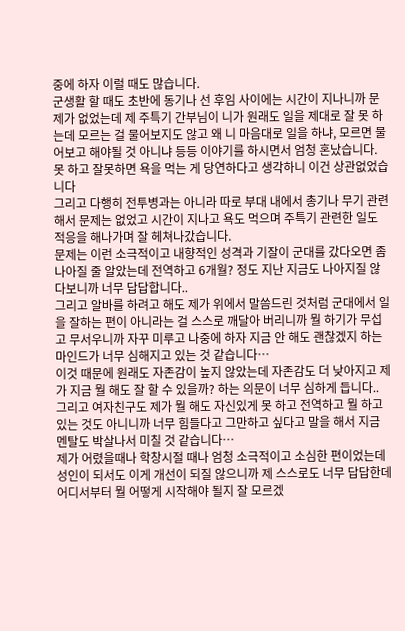중에 하자 이럴 때도 많습니다.
군생활 할 때도 초반에 동기나 선 후임 사이에는 시간이 지나니까 문제가 없었는데 제 주특기 간부님이 니가 원래도 일을 제대로 잘 못 하는데 모르는 걸 물어보지도 않고 왜 니 마음대로 일을 하냐, 모르면 물어보고 해야될 것 아니냐 등등 이야기를 하시면서 엄청 혼났습니다. 못 하고 잘못하면 욕을 먹는 게 당연하다고 생각하니 이건 상관없었습니다
그리고 다행히 전투병과는 아니라 따로 부대 내에서 총기나 무기 관련해서 문제는 없었고 시간이 지나고 욕도 먹으며 주특기 관련한 일도 적응을 해나가며 잘 헤쳐나갔습니다.
문제는 이런 소극적이고 내향적인 성격과 기잘이 군대를 갔다오면 좀 나아질 줄 알았는데 전역하고 6개월? 정도 지난 지금도 나아지질 않다보니까 너무 답답합니다..
그리고 알바를 하려고 해도 제가 위에서 말씀드린 것처럼 군대에서 일을 잘하는 편이 아니라는 걸 스스로 깨달아 버리니까 뭘 하기가 무섭고 무서우니까 자꾸 미루고 나중에 하자 지금 안 해도 괜찮겠지 하는 마인드가 너무 심해지고 있는 것 같습니다…
이것 때문에 원래도 자존감이 높지 않았는데 자존감도 더 낮아지고 제가 지금 뭘 해도 잘 할 수 있을까? 하는 의문이 너무 심하게 듭니다..
그리고 여자친구도 제가 뭘 해도 자신있게 못 하고 전역하고 뭘 하고 있는 것도 아니니까 너무 힘들다고 그만하고 싶다고 말을 해서 지금 멘탈도 박살나서 미칠 것 같습니다…
제가 어렸을때나 학창시절 때나 엄청 소극적이고 소심한 편이었는데 성인이 되서도 이게 개선이 되질 않으니까 제 스스로도 너무 답답한데 어디서부터 뭘 어떻게 시작해야 될지 잘 모르겠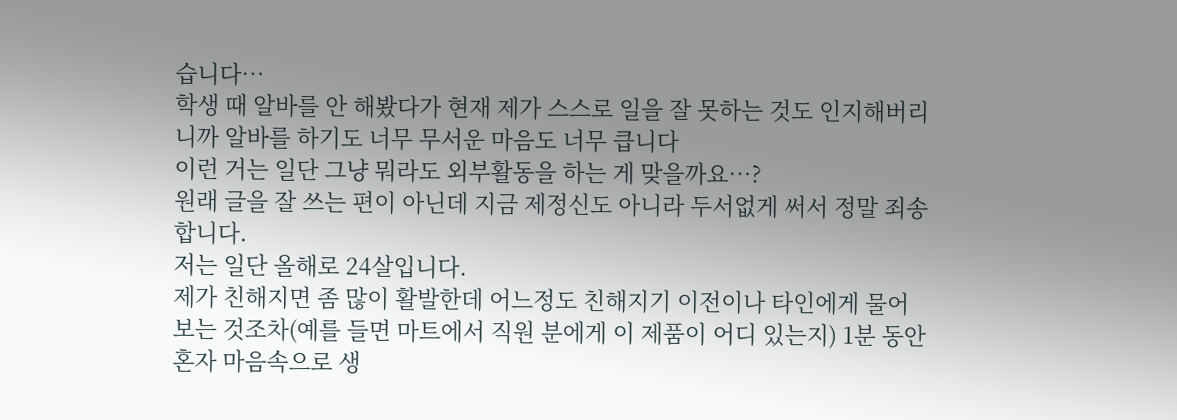습니다…
학생 때 알바를 안 해봤다가 현재 제가 스스로 일을 잘 못하는 것도 인지해버리니까 알바를 하기도 너무 무서운 마음도 너무 큽니다
이런 거는 일단 그냥 뭐라도 외부활동을 하는 게 맞을까요…?
원래 글을 잘 쓰는 편이 아닌데 지금 제정신도 아니라 두서없게 써서 정말 죄송합니다.
저는 일단 올해로 24살입니다.
제가 친해지면 좀 많이 활발한데 어느정도 친해지기 이전이나 타인에게 물어보는 것조차(예를 들면 마트에서 직원 분에게 이 제품이 어디 있는지) 1분 동안 혼자 마음속으로 생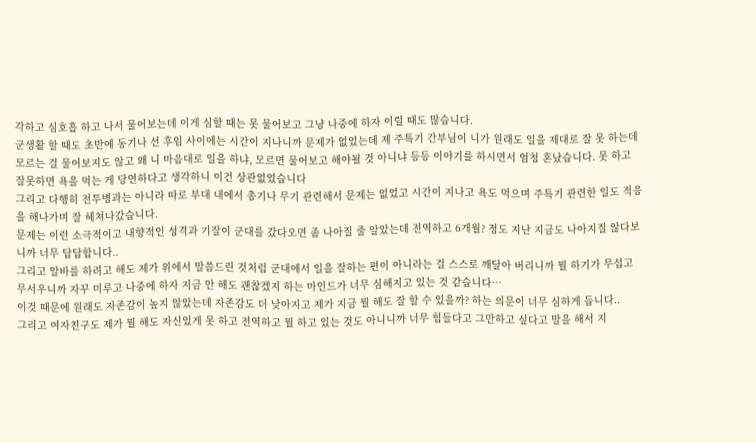각하고 심호흡 하고 나서 물어보는데 이게 심할 때는 못 물어보고 그냥 나중에 하자 이럴 때도 많습니다.
군생활 할 때도 초반에 동기나 선 후임 사이에는 시간이 지나니까 문제가 없었는데 제 주특기 간부님이 니가 원래도 일을 제대로 잘 못 하는데 모르는 걸 물어보지도 않고 왜 니 마음대로 일을 하냐, 모르면 물어보고 해야될 것 아니냐 등등 이야기를 하시면서 엄청 혼났습니다. 못 하고 잘못하면 욕을 먹는 게 당연하다고 생각하니 이건 상관없었습니다
그리고 다행히 전투병과는 아니라 따로 부대 내에서 총기나 무기 관련해서 문제는 없었고 시간이 지나고 욕도 먹으며 주특기 관련한 일도 적응을 해나가며 잘 헤쳐나갔습니다.
문제는 이런 소극적이고 내향적인 성격과 기잘이 군대를 갔다오면 좀 나아질 줄 알았는데 전역하고 6개월? 정도 지난 지금도 나아지질 않다보니까 너무 답답합니다..
그리고 알바를 하려고 해도 제가 위에서 말씀드린 것처럼 군대에서 일을 잘하는 편이 아니라는 걸 스스로 깨달아 버리니까 뭘 하기가 무섭고 무서우니까 자꾸 미루고 나중에 하자 지금 안 해도 괜찮겠지 하는 마인드가 너무 심해지고 있는 것 같습니다…
이것 때문에 원래도 자존감이 높지 않았는데 자존감도 더 낮아지고 제가 지금 뭘 해도 잘 할 수 있을까? 하는 의문이 너무 심하게 듭니다..
그리고 여자친구도 제가 뭘 해도 자신있게 못 하고 전역하고 뭘 하고 있는 것도 아니니까 너무 힘들다고 그만하고 싶다고 말을 해서 지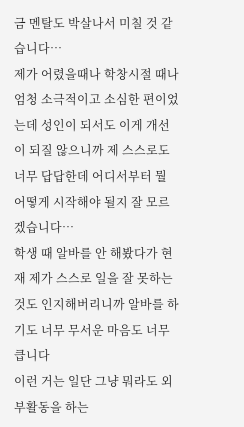금 멘탈도 박살나서 미칠 것 같습니다…
제가 어렸을때나 학창시절 때나 엄청 소극적이고 소심한 편이었는데 성인이 되서도 이게 개선이 되질 않으니까 제 스스로도 너무 답답한데 어디서부터 뭘 어떻게 시작해야 될지 잘 모르겠습니다…
학생 때 알바를 안 해봤다가 현재 제가 스스로 일을 잘 못하는 것도 인지해버리니까 알바를 하기도 너무 무서운 마음도 너무 큽니다
이런 거는 일단 그냥 뭐라도 외부활동을 하는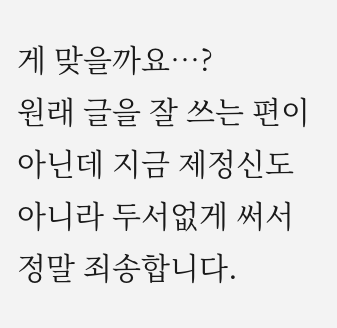게 맞을까요…?
원래 글을 잘 쓰는 편이 아닌데 지금 제정신도 아니라 두서없게 써서 정말 죄송합니다.